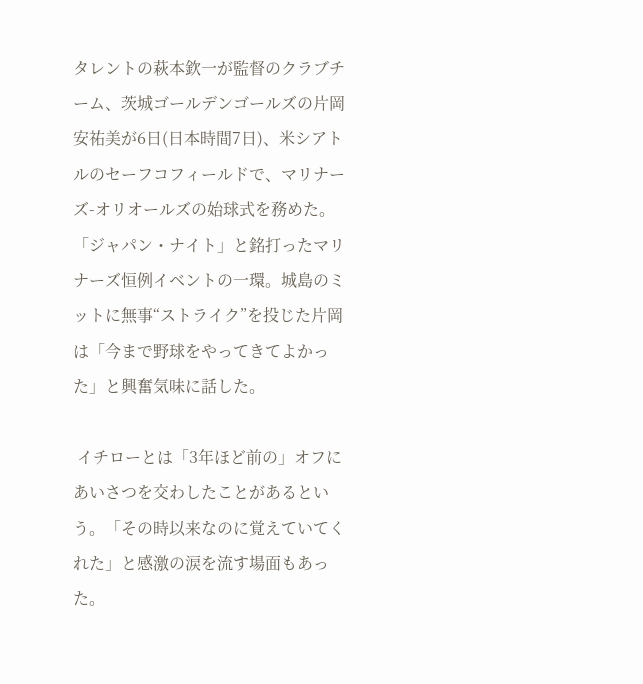タレントの萩本欽一が監督のクラブチーム、茨城ゴールデンゴールズの片岡安祐美が6日(日本時間7日)、米シアトルのセーフコフィールドで、マリナーズ-オリオールズの始球式を務めた。「ジャパン・ナイト」と銘打ったマリナーズ恒例イベントの一環。城島のミットに無事“ストライク”を投じた片岡は「今まで野球をやってきてよかった」と興奮気味に話した。

 イチローとは「3年ほど前の」オフにあいさつを交わしたことがあるという。「その時以来なのに覚えていてくれた」と感激の涙を流す場面もあった。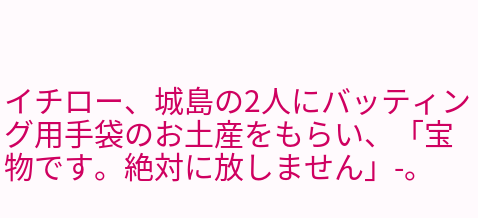イチロー、城島の2人にバッティング用手袋のお土産をもらい、「宝物です。絶対に放しません」-。